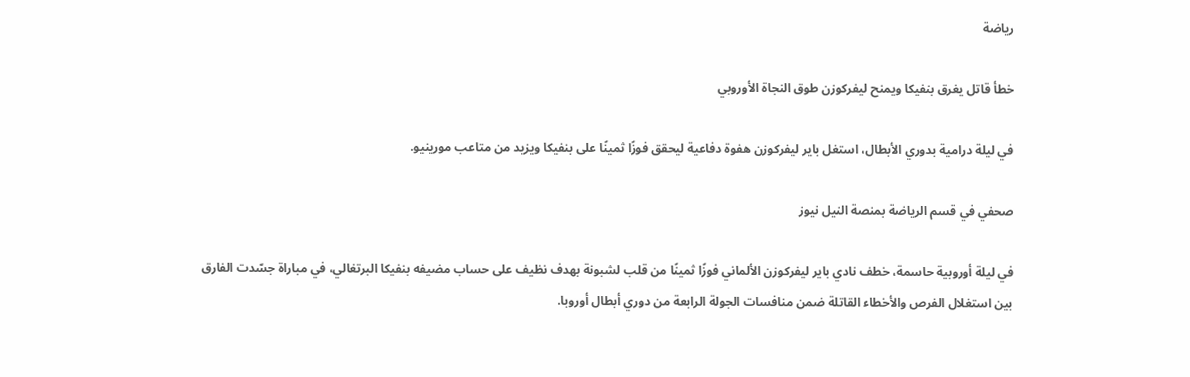رياضة

خطأ قاتل يغرق بنفيكا ويمنح ليفركوزن طوق النجاة الأوروبي

في ليلة درامية بدوري الأبطال، استغل باير ليفركوزن هفوة دفاعية ليحقق فوزًا ثمينًا على بنفيكا ويزيد من متاعب مورينيو.

صحفي في قسم الرياضة بمنصة النيل نيوز

في ليلة أوروبية حاسمة، خطف نادي باير ليفركوزن الألماني فوزًا ثمينًا من قلب لشبونة بهدف نظيف على حساب مضيفه بنفيكا البرتغالي، في مباراة جسّدت الفارق بين استغلال الفرص والأخطاء القاتلة ضمن منافسات الجولة الرابعة من دوري أبطال أوروبا.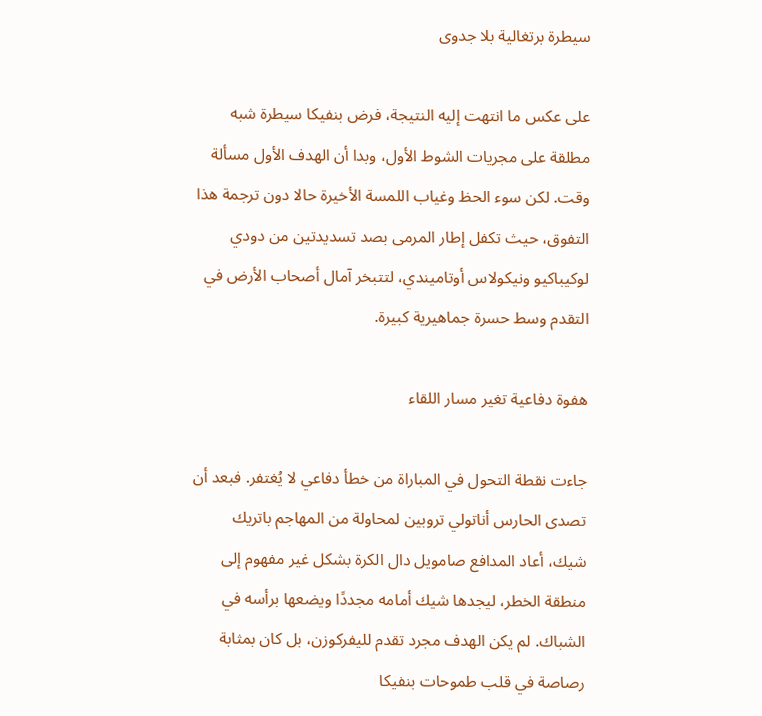سيطرة برتغالية بلا جدوى

على عكس ما انتهت إليه النتيجة، فرض بنفيكا سيطرة شبه مطلقة على مجريات الشوط الأول، وبدا أن الهدف الأول مسألة وقت. لكن سوء الحظ وغياب اللمسة الأخيرة حالا دون ترجمة هذا التفوق، حيث تكفل إطار المرمى بصد تسديدتين من دودي لوكيباكيو ونيكولاس أوتاميندي، لتتبخر آمال أصحاب الأرض في التقدم وسط حسرة جماهيرية كبيرة.

هفوة دفاعية تغير مسار اللقاء

جاءت نقطة التحول في المباراة من خطأ دفاعي لا يُغتفر. فبعد أن تصدى الحارس أناتولي تروبين لمحاولة من المهاجم باتريك شيك، أعاد المدافع صامويل دال الكرة بشكل غير مفهوم إلى منطقة الخطر، ليجدها شيك أمامه مجددًا ويضعها برأسه في الشباك. لم يكن الهدف مجرد تقدم لليفركوزن، بل كان بمثابة رصاصة في قلب طموحات بنفيكا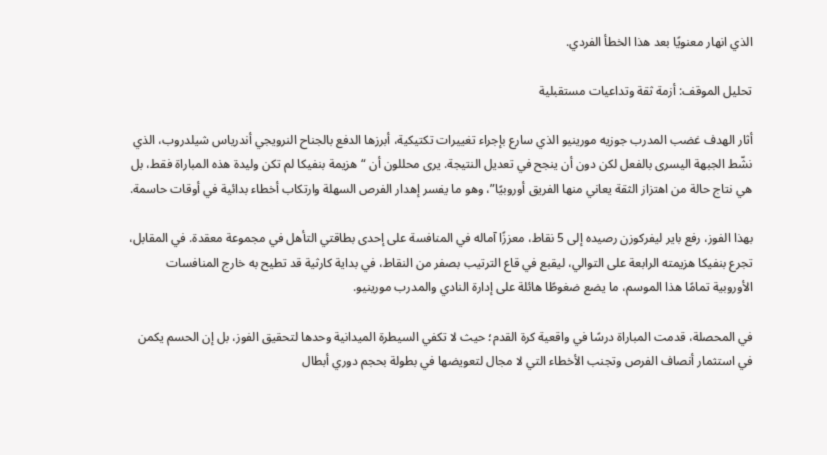الذي انهار معنويًا بعد هذا الخطأ الفردي.

تحليل الموقف: أزمة ثقة وتداعيات مستقبلية

أثار الهدف غضب المدرب جوزيه مورينيو الذي سارع بإجراء تغييرات تكتيكية، أبرزها الدفع بالجناح النرويجي أندرياس شيلدروب، الذي نشّط الجبهة اليسرى بالفعل لكن دون أن ينجح في تعديل النتيجة. يرى محللون أن “هزيمة بنفيكا لم تكن وليدة هذه المباراة فقط، بل هي نتاج حالة من اهتزاز الثقة يعاني منها الفريق أوروبيًا”، وهو ما يفسر إهدار الفرص السهلة وارتكاب أخطاء بدائية في أوقات حاسمة.

بهذا الفوز، رفع باير ليفركوزن رصيده إلى 5 نقاط، معززًا آماله في المنافسة على إحدى بطاقتي التأهل في مجموعة معقدة. في المقابل، تجرع بنفيكا هزيمته الرابعة على التوالي، ليقبع في قاع الترتيب بصفر من النقاط، في بداية كارثية قد تطيح به خارج المنافسات الأوروبية تمامًا هذا الموسم، ما يضع ضغوطًا هائلة على إدارة النادي والمدرب مورينيو.

في المحصلة، قدمت المباراة درسًا في واقعية كرة القدم؛ حيث لا تكفي السيطرة الميدانية وحدها لتحقيق الفوز، بل إن الحسم يكمن في استثمار أنصاف الفرص وتجنب الأخطاء التي لا مجال لتعويضها في بطولة بحجم دوري أبطال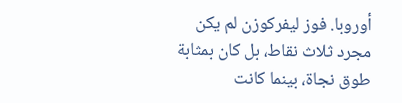أوروبا. فوز ليفركوزن لم يكن مجرد ثلاث نقاط، بل كان بمثابة طوق نجاة، بينما كانت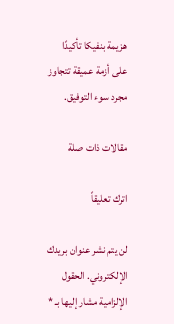هزيمة بنفيكا تأكيدًا على أزمة عميقة تتجاوز مجرد سوء التوفيق.

مقالات ذات صلة

اترك تعليقاً

لن يتم نشر عنوان بريدك الإلكتروني. الحقول الإلزامية مشار إليها بـ *